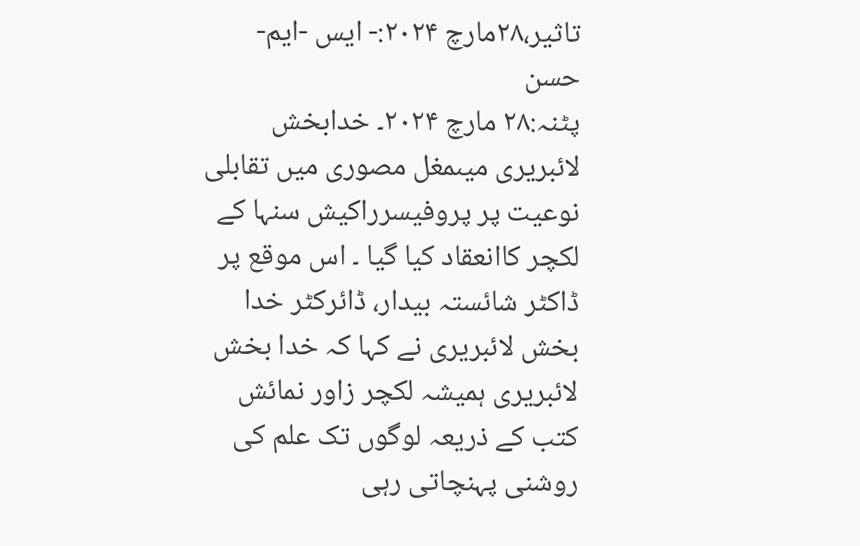تاثیر،۲۸مارچ ۲۰۲۴:- ایس -ایم- حسن
پٹنہ:۲۸ مارچ ۲۰۲۴۔ خدابخش لائبریری میںمغل مصوری میں تقابلی نوعیت پر پروفیسرراکیش سنہا کے لکچر کاانعقاد کیا گیا ۔ اس موقع پر ڈاکٹر شائستہ بیدار، ڈائرکٹر خدا بخش لائبریری نے کہا کہ خدا بخش لائبریری ہمیشہ لکچر زاور نمائش کتب کے ذریعہ لوگوں تک علم کی روشنی پہنچاتی رہی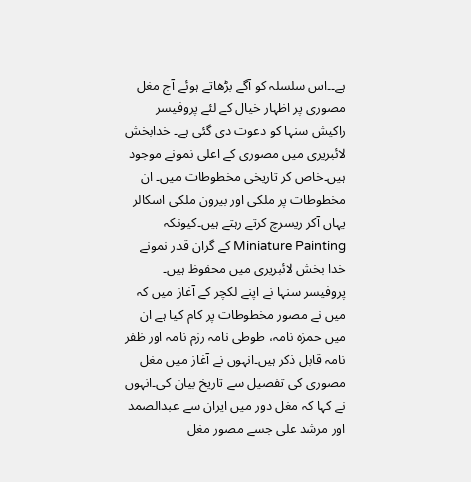ہے۔۔اس سلسلہ کو آگے بڑھاتے ہوئے آج مغل مصوری پر اظہار خیال کے لئے پروفیسر راکیش سنہا کو دعوت دی گئی ہے۔ خدابخش لائبریری میں مصوری کے اعلی نمونے موجود ہیں۔خاص کر تاریخی مخطوطات میں۔ ان مخطوطات پر ملکی اور بیرون ملکی اسکالر یہاں آکر ریسرچ کرتے رہتے ہیں۔کیونکہ Miniature Painting کے گران قدر نمونے خدا بخش لائبریری میں محفوظ ہیں۔
پروفیسر سنہا نے اپنے لکچر کے آغاز میں کہ میں نے مصور مخطوطات پر کام کیا ہے ان میں حمزہ نامہ، طوطی نامہ رزم نامہ اور ظفر نامہ قابل ذکر ہیں۔انہوں نے آغاز میں مغل مصوری کی تفصیل سے تاریخ بیان کی۔انہوں نے کہا کہ مغل دور میں ایران سے عبدالصمد اور مرشد علی جسے مصور مغل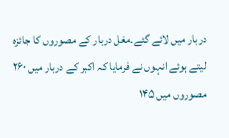دربار میں لائے گئے۔مغل دربار کے مصوروں کا جائزہ لیتے ہوئے انہوں نے فرمایا کہ اکبر کے دربار میں ۲۶۰ مصوروں میں ۱۴۵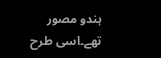ہندو مصور تھے۔اسی طرح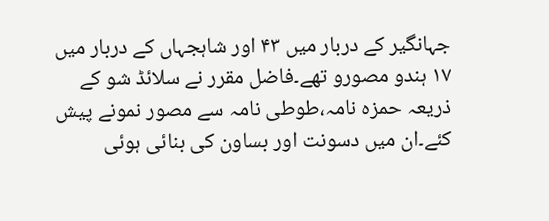جہانگیر کے دربار میں ۴۳ اور شاہجہاں کے دربار میں ۱۷ ہندو مصورو تھے۔فاضل مقرر نے سلائڈ شو کے ذریعہ حمزہ نامہ،طوطی نامہ سے مصور نمونے پیش کئے۔ان میں دسونت اور بساون کی بنائی ہوئی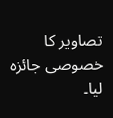تصاویر کا خصوصی جائزہ لیا۔